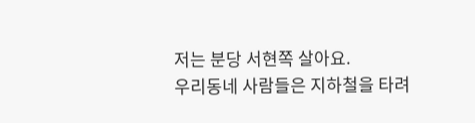저는 분당 서현쪽 살아요.
우리동네 사람들은 지하철을 타려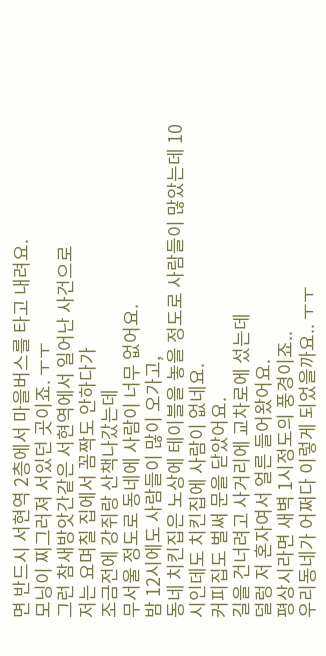면 반드시 서현역 2층에서 마을버스를 타고 내려요.
모닝이 찌그러져 서있던 곳이죠. ㅜㅜ
그런 참새방앗간같은 서현역에서 일어난 사건으로
저는 요며칠 집에서 꼼짝도 안하다가
조금전에 강쥐랑 산책나갔는데
무서울 정도로 동네에 사람이 너무 없어요.
밤 12시에도 사람들이 많이 오가고,
동네 치킨집은 노상에 테이블을 놓을 정도로 사람들이 많았는데 10시인데도 치킨집에 사람이 없네요.
커피집도 벌써 문을 닫았어요.
길을 건너려고 사거리에 교차로에 섰는데
덜렁 저 혼자여서 얼른 들어왔어요.
평상시라면 새벽 1시정도의 풍경이죠..
우리동네가 어쩌다 이렇게 되었을까요.. ㅜㅜ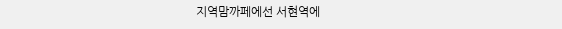지역맘까페에선 서현역에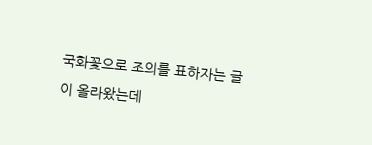국화꽃으로 조의를 표하자는 글이 올라왔는데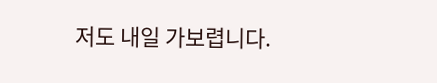저도 내일 가보렵니다.